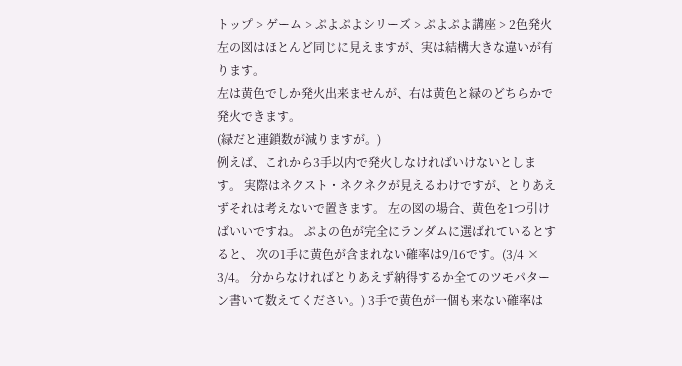トップ > ゲーム > ぷよぷよシリーズ > ぷよぷよ講座 > 2色発火
左の図はほとんど同じに見えますが、実は結構大きな違いが有ります。
左は黄色でしか発火出来ませんが、右は黄色と緑のどちらかで発火できます。
(緑だと連鎖数が減りますが。)
例えば、これから3手以内で発火しなければいけないとします。 実際はネクスト・ネクネクが見えるわけですが、とりあえずそれは考えないで置きます。 左の図の場合、黄色を1つ引けばいいですね。 ぷよの色が完全にランダムに選ばれているとすると、 次の1手に黄色が含まれない確率は9/16です。(3/4 × 3/4。 分からなければとりあえず納得するか全てのツモパターン書いて数えてください。) 3手で黄色が一個も来ない確率は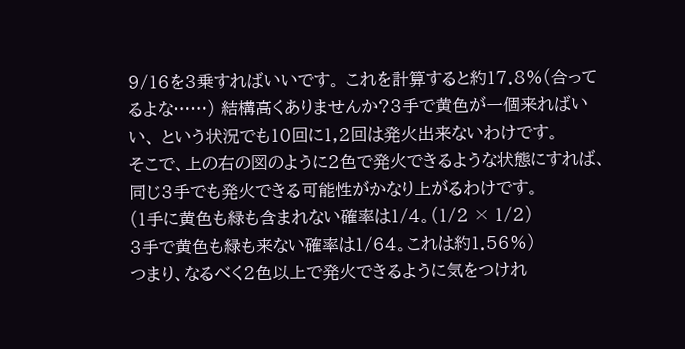9/16を3乗すればいいです。 これを計算すると約17.8%(合ってるよな……) 結構高くありませんか?3手で黄色が一個来ればいい、 という状況でも10回に1,2回は発火出来ないわけです。
そこで、上の右の図のように2色で発火できるような状態にすれば、
同じ3手でも発火できる可能性がかなり上がるわけです。
(1手に黄色も緑も含まれない確率は1/4。(1/2 × 1/2)
3手で黄色も緑も来ない確率は1/64。これは約1.56%)
つまり、なるべく2色以上で発火できるように気をつけれ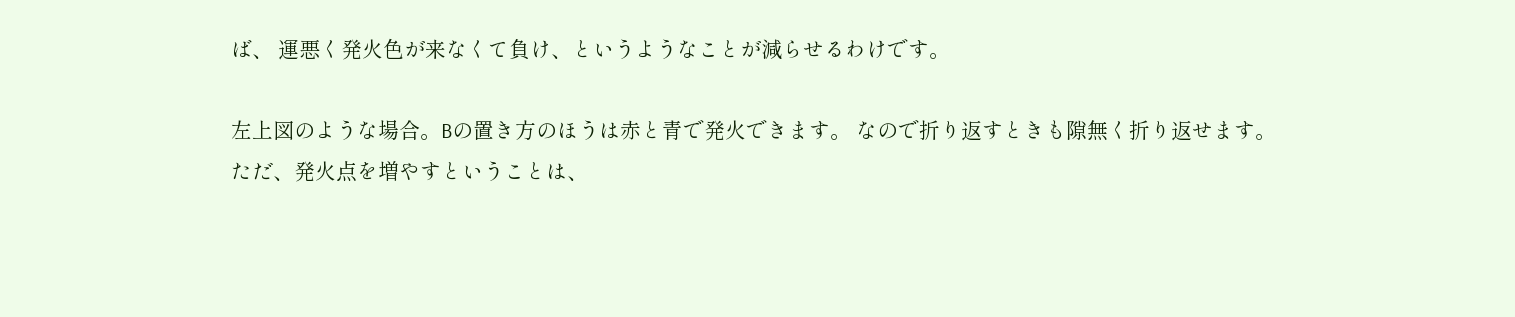ば、 運悪く発火色が来なくて負け、というようなことが減らせるわけです。

左上図のような場合。Bの置き方のほうは赤と青で発火できます。 なので折り返すときも隙無く折り返せます。
ただ、発火点を増やすということは、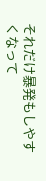それだけ暴発もしやすくなって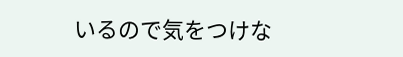いるので気をつけな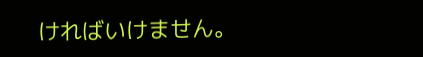ければいけません。